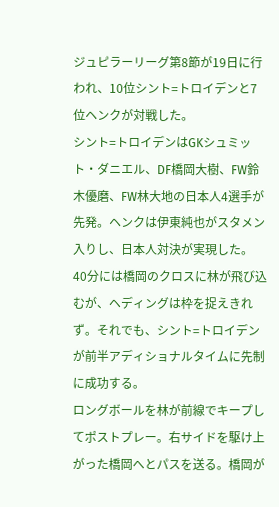ジュピラーリーグ第8節が19日に行われ、10位シント=トロイデンと7位ヘンクが対戦した。
シント=トロイデンはGKシュミット・ダニエル、DF橋岡大樹、FW鈴木優磨、FW林大地の日本人4選手が先発。ヘンクは伊東純也がスタメン入りし、日本人対決が実現した。
40分には橋岡のクロスに林が飛び込むが、ヘディングは枠を捉えきれず。それでも、シント=トロイデンが前半アディショナルタイムに先制に成功する。
ロングボールを林が前線でキープしてポストプレー。右サイドを駆け上がった橋岡へとパスを送る。橋岡が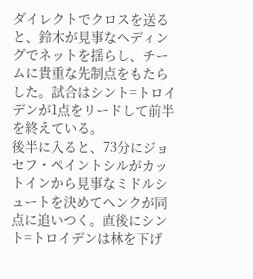ダイレクトでクロスを送ると、鈴木が見事なヘディングでネットを揺らし、チームに貴重な先制点をもたらした。試合はシント=トロイデンが1点をリードして前半を終えている。
後半に入ると、73分にジョセフ・ペイントシルがカットインから見事なミドルシュートを決めてヘンクが同点に追いつく。直後にシント=トロイデンは林を下げ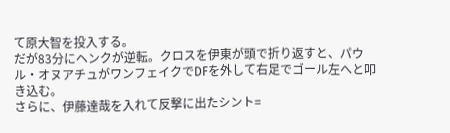て原大智を投入する。
だが83分にヘンクが逆転。クロスを伊東が頭で折り返すと、パウル・オヌアチュがワンフェイクでDFを外して右足でゴール左へと叩き込む。
さらに、伊藤達哉を入れて反撃に出たシント=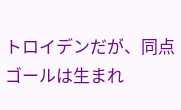トロイデンだが、同点ゴールは生まれ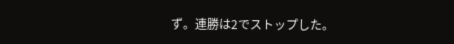ず。連勝は2でストップした。